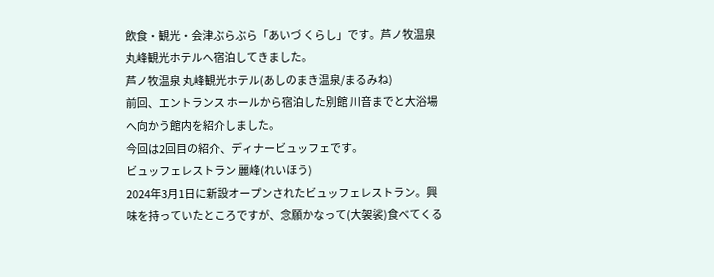飲食・観光・会津ぶらぶら「あいづ くらし」です。芦ノ牧温泉 丸峰観光ホテルへ宿泊してきました。
芦ノ牧温泉 丸峰観光ホテル(あしのまき温泉/まるみね)
前回、エントランス ホールから宿泊した別館 川音までと大浴場へ向かう館内を紹介しました。
今回は2回目の紹介、ディナービュッフェです。
ビュッフェレストラン 麗峰(れいほう)
2024年3月1日に新設オープンされたビュッフェレストラン。興味を持っていたところですが、念願かなって(大袈裟)食べてくる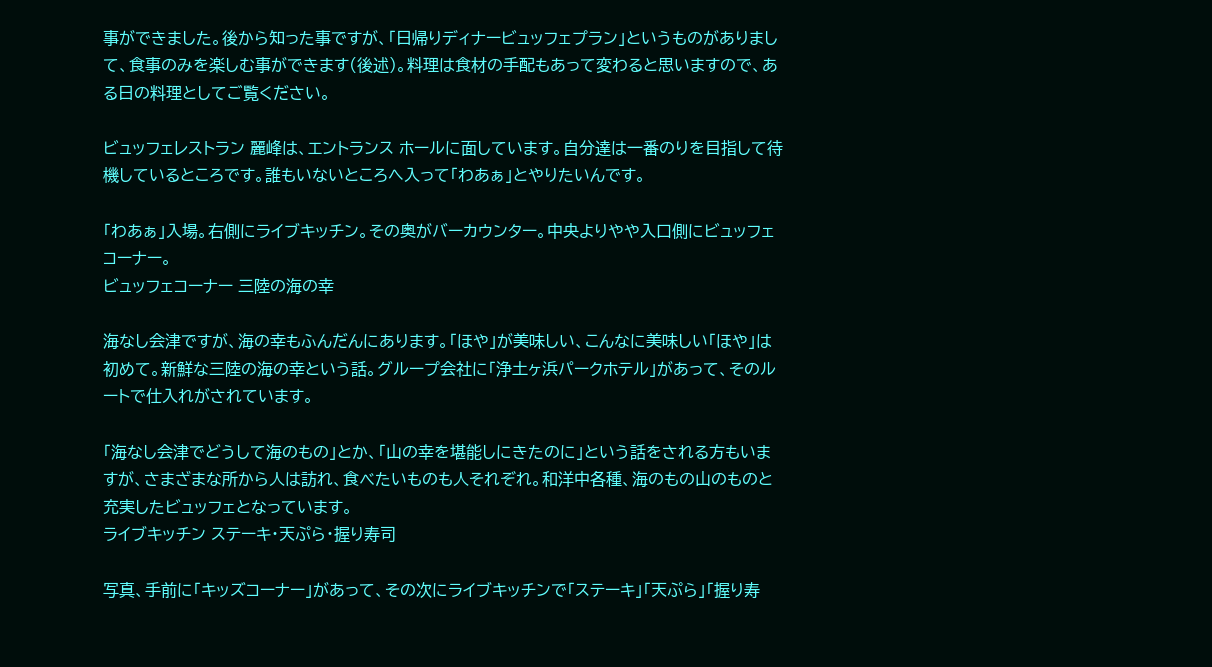事ができました。後から知った事ですが、「日帰りディナービュッフェプラン」というものがありまして、食事のみを楽しむ事ができます(後述)。料理は食材の手配もあって変わると思いますので、ある日の料理としてご覧ください。

ビュッフェレストラン 麗峰は、エントランス ホールに面しています。自分達は一番のりを目指して待機しているところです。誰もいないところへ入って「わあぁ」とやりたいんです。

「わあぁ」入場。右側にライブキッチン。その奥がバーカウンター。中央よりやや入口側にビュッフェコーナー。
ビュッフェコーナー 三陸の海の幸

海なし会津ですが、海の幸もふんだんにあります。「ほや」が美味しい、こんなに美味しい「ほや」は初めて。新鮮な三陸の海の幸という話。グループ会社に「浄土ヶ浜パークホテル」があって、そのルートで仕入れがされています。

「海なし会津でどうして海のもの」とか、「山の幸を堪能しにきたのに」という話をされる方もいますが、さまざまな所から人は訪れ、食べたいものも人それぞれ。和洋中各種、海のもの山のものと充実したビュッフェとなっています。
ライブキッチン ステーキ・天ぷら・握り寿司

写真、手前に「キッズコーナー」があって、その次にライブキッチンで「ステーキ」「天ぷら」「握り寿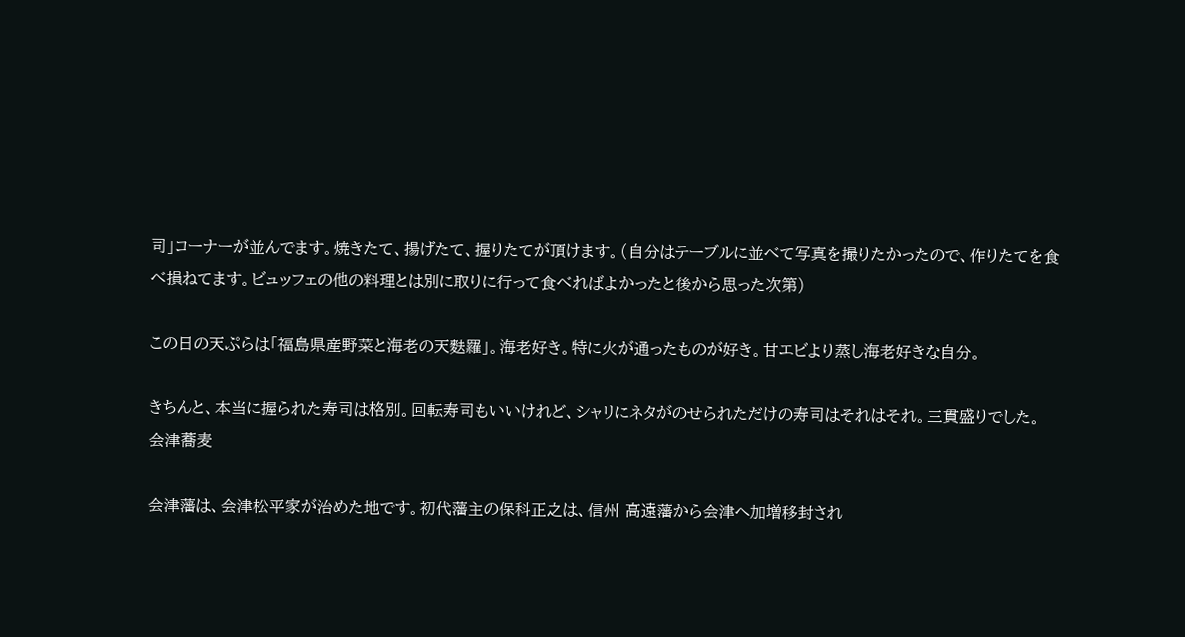司」コーナーが並んでます。焼きたて、揚げたて、握りたてが頂けます。(自分はテーブルに並べて写真を撮りたかったので、作りたてを食べ損ねてます。ビュッフェの他の料理とは別に取りに行って食べればよかったと後から思った次第)

この日の天ぷらは「福島県産野菜と海老の天麩羅」。海老好き。特に火が通ったものが好き。甘エビより蒸し海老好きな自分。

きちんと、本当に握られた寿司は格別。回転寿司もいいけれど、シャリにネタがのせられただけの寿司はそれはそれ。三貫盛りでした。
会津蕎麦

会津藩は、会津松平家が治めた地です。初代藩主の保科正之は、信州 高遠藩から会津へ加増移封され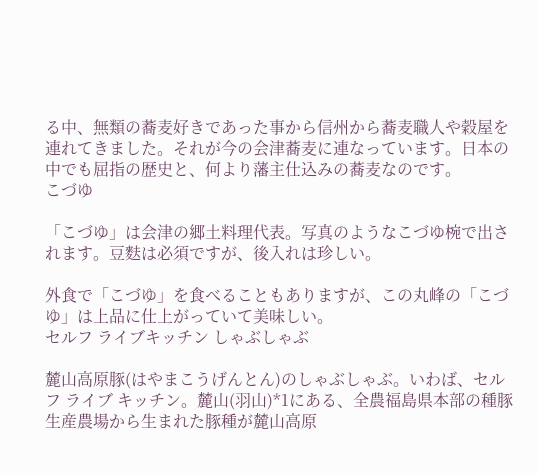る中、無類の蕎麦好きであった事から信州から蕎麦職人や穀屋を連れてきました。それが今の会津蕎麦に連なっています。日本の中でも屈指の歴史と、何より藩主仕込みの蕎麦なのです。
こづゆ

「こづゆ」は会津の郷土料理代表。写真のようなこづゆ椀で出されます。豆麩は必須ですが、後入れは珍しい。

外食で「こづゆ」を食べることもありますが、この丸峰の「こづゆ」は上品に仕上がっていて美味しい。
セルフ ライブキッチン しゃぶしゃぶ

麓山高原豚(はやまこうげんとん)のしゃぶしゃぶ。いわば、セルフ ライブ キッチン。麓山(羽山)*1にある、全農福島県本部の種豚生産農場から生まれた豚種が麓山高原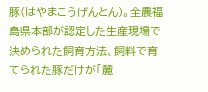豚(はやまこうげんとん)。全農福島県本部が認定した生産現場で決められた飼育方法、飼料で育てられた豚だけが「麓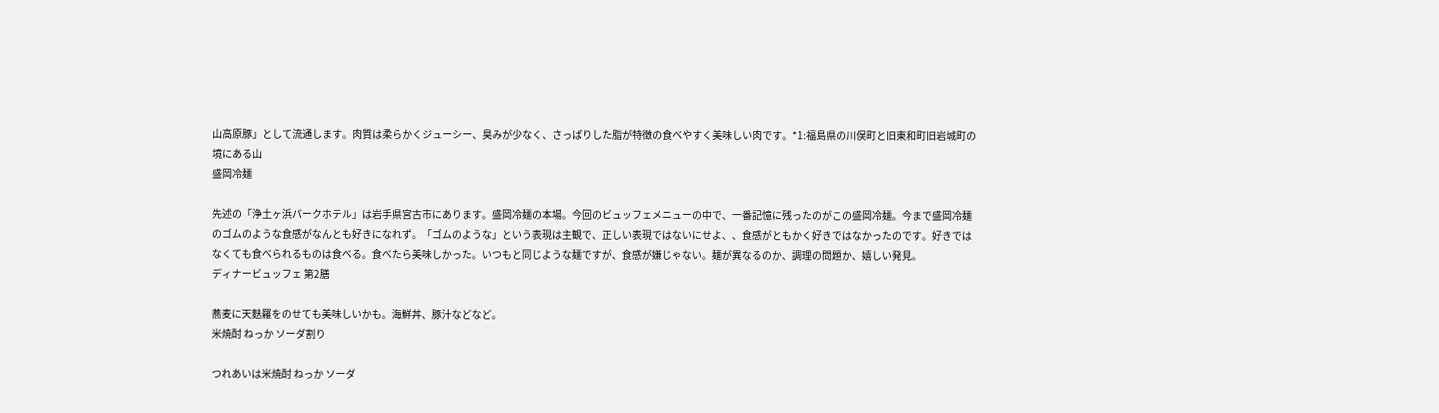山高原豚」として流通します。肉質は柔らかくジューシー、臭みが少なく、さっぱりした脂が特徴の食べやすく美味しい肉です。*1:福島県の川俣町と旧東和町旧岩城町の境にある山
盛岡冷麺

先述の「浄土ヶ浜パークホテル」は岩手県宮古市にあります。盛岡冷麺の本場。今回のビュッフェメニューの中で、一番記憶に残ったのがこの盛岡冷麺。今まで盛岡冷麺のゴムのような食感がなんとも好きになれず。「ゴムのような」という表現は主観で、正しい表現ではないにせよ、、食感がともかく好きではなかったのです。好きではなくても食べられるものは食べる。食べたら美味しかった。いつもと同じような麺ですが、食感が嫌じゃない。麺が異なるのか、調理の問題か、嬉しい発見。
ディナービュッフェ 第2膳

蕎麦に天麩羅をのせても美味しいかも。海鮮丼、豚汁などなど。
米焼酎 ねっか ソーダ割り

つれあいは米焼酎 ねっか ソーダ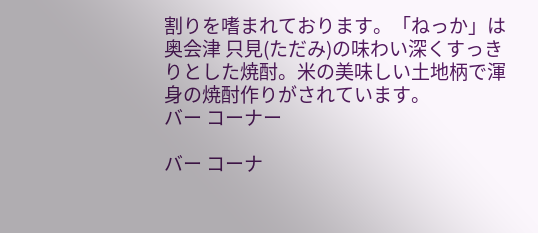割りを嗜まれております。「ねっか」は奥会津 只見(ただみ)の味わい深くすっきりとした焼酎。米の美味しい土地柄で渾身の焼酎作りがされています。
バー コーナー

バー コーナ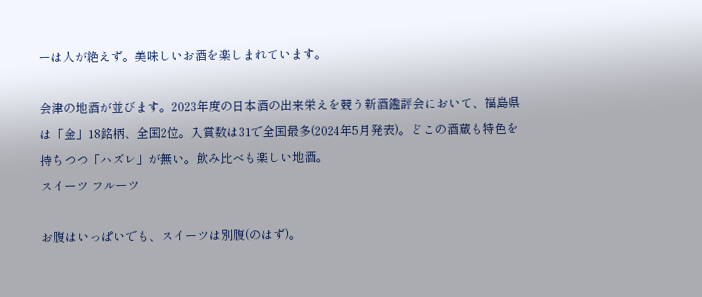ーは人が絶えず。美味しいお酒を楽しまれています。

会津の地酒が並びます。2023年度の日本酒の出来栄えを競う新酒鑑評会において、福島県は「金」18銘柄、全国2位。入賞数は31で全国最多(2024年5月発表)。どこの酒蔵も特色を持ちつつ「ハズレ」が無い。飲み比べも楽しい地酒。
スイーツ フルーツ

お腹はいっぱいでも、スイーツは別腹(のはず)。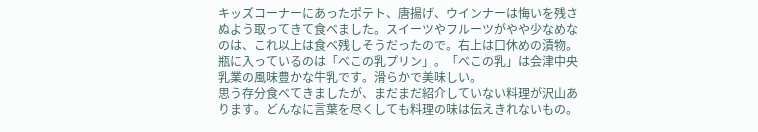キッズコーナーにあったポテト、唐揚げ、ウインナーは悔いを残さぬよう取ってきて食べました。スイーツやフルーツがやや少なめなのは、これ以上は食べ残しそうだったので。右上は口休めの漬物。瓶に入っているのは「べこの乳プリン」。「べこの乳」は会津中央乳業の風味豊かな牛乳です。滑らかで美味しい。
思う存分食べてきましたが、まだまだ紹介していない料理が沢山あります。どんなに言葉を尽くしても料理の味は伝えきれないもの。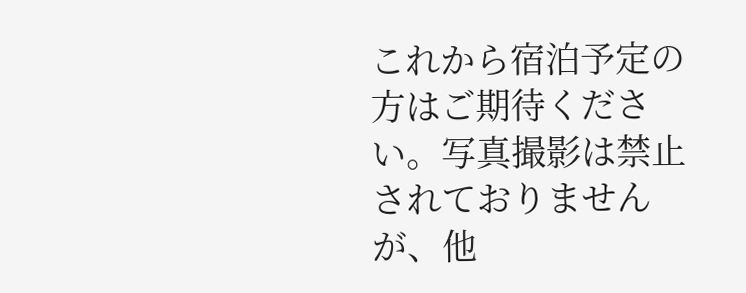これから宿泊予定の方はご期待ください。写真撮影は禁止されておりませんが、他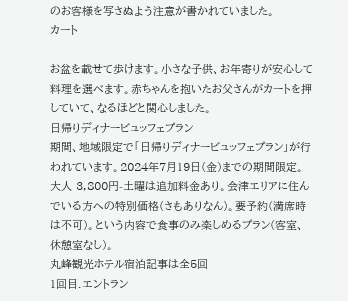のお客様を写さぬよう注意が書かれていました。
カート

お盆を載せて歩けます。小さな子供、お年寄りが安心して料理を選べます。赤ちゃんを抱いたお父さんがカートを押していて、なるほどと関心しました。
日帰りディナービュッフェプラン
期間、地域限定で「日帰りディナービュッフェプラン」が行われています。2024年7月19日(金)までの期間限定。大人 3,800円-土曜は追加料金あり。会津エリアに住んでいる方への特別価格(さもありなん)。要予約(満席時は不可)。という内容で食事のみ楽しめるプラン(客室、休憩室なし)。
丸峰観光ホテル宿泊記事は全5回
1回目.エントラン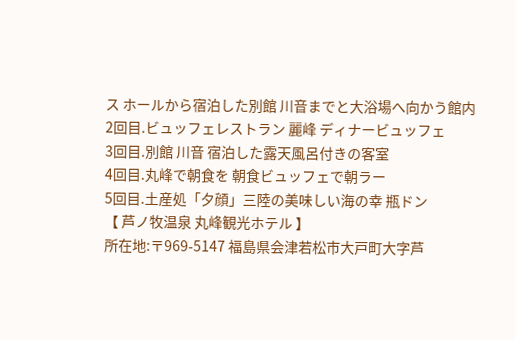ス ホールから宿泊した別館 川音までと大浴場へ向かう館内
2回目.ビュッフェレストラン 麗峰 ディナービュッフェ
3回目.別館 川音 宿泊した露天風呂付きの客室
4回目.丸峰で朝食を 朝食ビュッフェで朝ラー
5回目.土産処「夕顔」三陸の美味しい海の幸 瓶ドン
【 芦ノ牧温泉 丸峰観光ホテル 】
所在地:〒969-5147 福島県会津若松市大戸町大字芦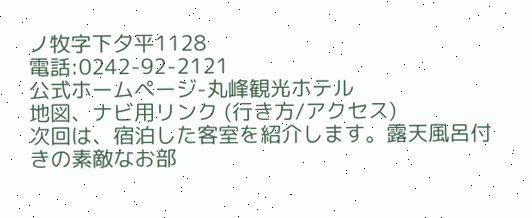ノ牧字下夕平1128
電話:0242-92-2121
公式ホームページ-丸峰観光ホテル
地図、ナビ用リンク (行き方/アクセス)
次回は、宿泊した客室を紹介します。露天風呂付きの素敵なお部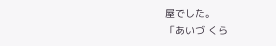屋でした。
「あいづ くら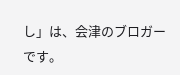し」は、会津のブロガーです。